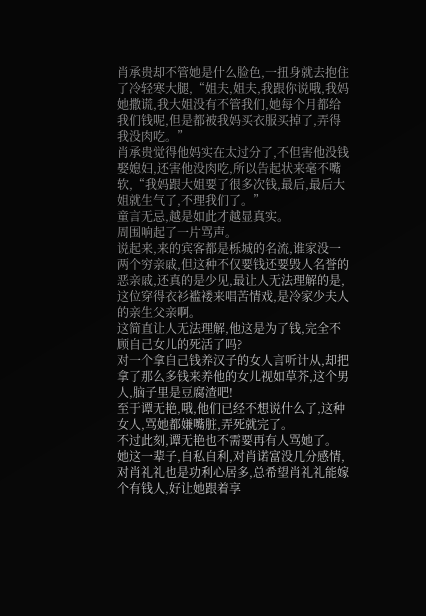肖承贵却不管她是什么脸色,一扭身就去抱住了冷轻寒大腿,“姐夫,姐夫,我跟你说哦,我妈她撒谎,我大姐没有不管我们,她每个月都给我们钱呢,但是都被我妈买衣服买掉了,弄得我没肉吃。”
肖承贵觉得他妈实在太过分了,不但害他没钱娶媳妇,还害他没肉吃,所以告起状来毫不嘴软,“我妈跟大姐要了很多次钱,最后,最后大姐就生气了,不理我们了。”
童言无忌,越是如此才越显真实。
周围响起了一片骂声。
说起来,来的宾客都是栎城的名流,谁家没一两个穷亲戚,但这种不仅要钱还要毁人名誉的恶亲戚,还真的是少见,最让人无法理解的是,这位穿得衣衫褴褛来唱苦情戏,是冷家少夫人的亲生父亲啊。
这简直让人无法理解,他这是为了钱,完全不顾自己女儿的死活了吗?
对一个拿自己钱养汉子的女人言听计从,却把拿了那么多钱来养他的女儿视如草芥,这个男人,脑子里是豆腐渣吧!
至于谭无艳,哦,他们已经不想说什么了,这种女人,骂她都嫌嘴脏,弄死就完了。
不过此刻,谭无艳也不需要再有人骂她了。
她这一辈子,自私自利,对肖诺富没几分感情,对肖礼礼也是功利心居多,总希望肖礼礼能嫁个有钱人,好让她跟着享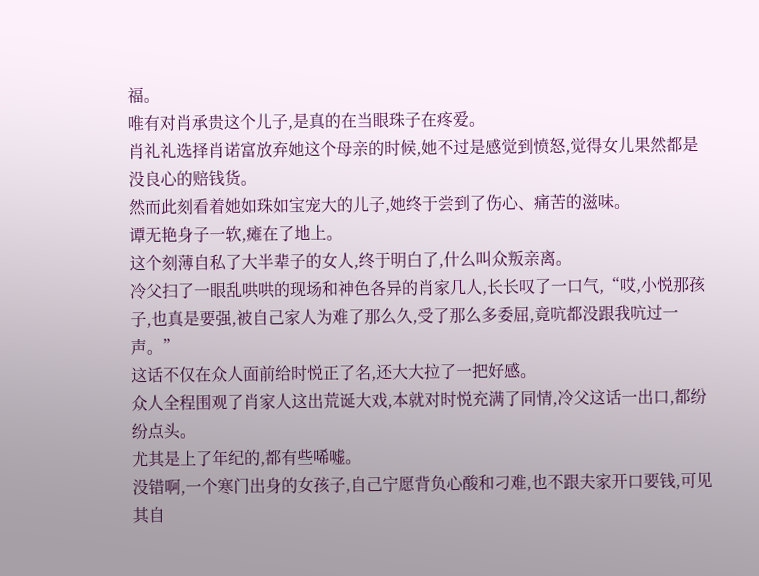福。
唯有对肖承贵这个儿子,是真的在当眼珠子在疼爱。
肖礼礼选择肖诺富放弃她这个母亲的时候,她不过是感觉到愤怒,觉得女儿果然都是没良心的赔钱货。
然而此刻看着她如珠如宝宠大的儿子,她终于尝到了伤心、痛苦的滋味。
谭无艳身子一软,瘫在了地上。
这个刻薄自私了大半辈子的女人,终于明白了,什么叫众叛亲离。
冷父扫了一眼乱哄哄的现场和神色各异的肖家几人,长长叹了一口气,“哎,小悦那孩子,也真是要强,被自己家人为难了那么久,受了那么多委屈,竟吭都没跟我吭过一声。”
这话不仅在众人面前给时悦正了名,还大大拉了一把好感。
众人全程围观了肖家人这出荒诞大戏,本就对时悦充满了同情,冷父这话一出口,都纷纷点头。
尤其是上了年纪的,都有些唏嘘。
没错啊,一个寒门出身的女孩子,自己宁愿背负心酸和刁难,也不跟夫家开口要钱,可见其自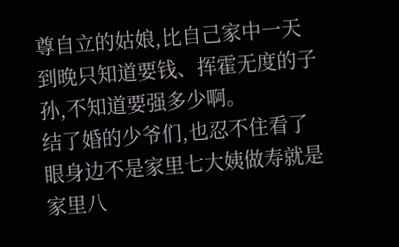尊自立的姑娘,比自己家中一天到晚只知道要钱、挥霍无度的子孙,不知道要强多少啊。
结了婚的少爷们,也忍不住看了眼身边不是家里七大姨做寿就是家里八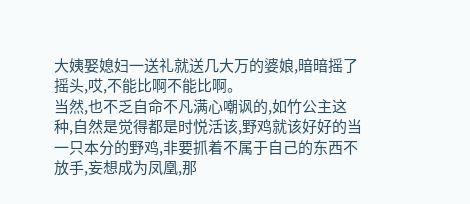大姨娶媳妇一送礼就送几大万的婆娘,暗暗摇了摇头,哎,不能比啊不能比啊。
当然,也不乏自命不凡满心嘲讽的,如竹公主这种,自然是觉得都是时悦活该,野鸡就该好好的当一只本分的野鸡,非要抓着不属于自己的东西不放手,妄想成为凤凰,那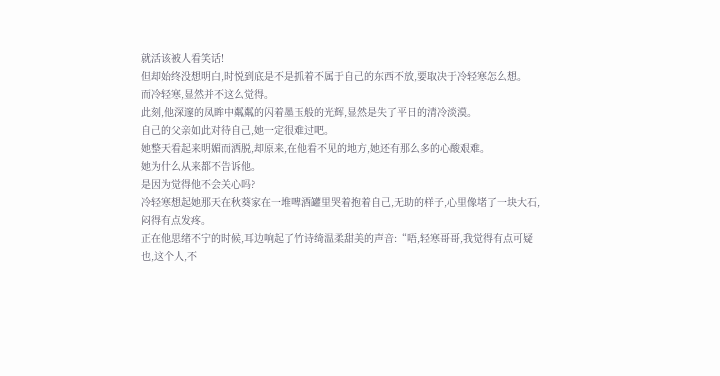就活该被人看笑话!
但却始终没想明白,时悦到底是不是抓着不属于自己的东西不放,要取决于冷轻寒怎么想。
而冷轻寒,显然并不这么觉得。
此刻,他深邃的凤眸中粼粼的闪着墨玉般的光辉,显然是失了平日的清冷淡漠。
自己的父亲如此对待自己,她一定很难过吧。
她整天看起来明媚而洒脱,却原来,在他看不见的地方,她还有那么多的心酸艰难。
她为什么从来都不告诉他。
是因为觉得他不会关心吗?
冷轻寒想起她那天在秋葵家在一堆啤酒罐里哭着抱着自己,无助的样子,心里像堵了一块大石,闷得有点发疼。
正在他思绪不宁的时候,耳边响起了竹诗绮温柔甜美的声音:“唔,轻寒哥哥,我觉得有点可疑也,这个人,不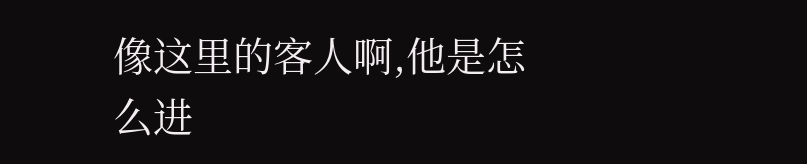像这里的客人啊,他是怎么进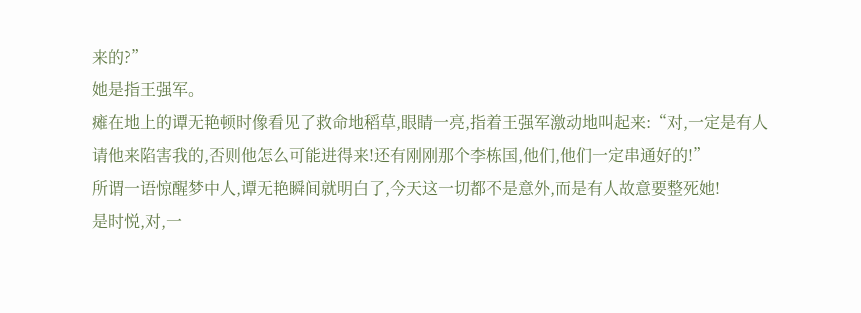来的?”
她是指王强军。
瘫在地上的谭无艳顿时像看见了救命地稻草,眼睛一亮,指着王强军激动地叫起来:“对,一定是有人请他来陷害我的,否则他怎么可能进得来!还有刚刚那个李栋国,他们,他们一定串通好的!”
所谓一语惊醒梦中人,谭无艳瞬间就明白了,今天这一切都不是意外,而是有人故意要整死她!
是时悦,对,一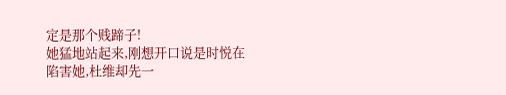定是那个贱蹄子!
她猛地站起来,刚想开口说是时悦在陷害她,杜维却先一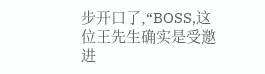步开口了,“BOSS,这位王先生确实是受邀进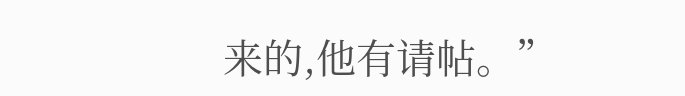来的,他有请帖。”